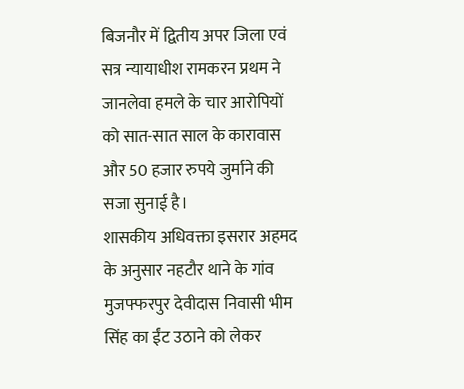बिजनौर में द्वितीय अपर जिला एवं सत्र न्यायाधीश रामकरन प्रथम ने जानलेवा हमले के चार आरोपियों को सात-सात साल के कारावास और 50 हजार रुपये जुर्माने की सजा सुनाई है।
शासकीय अधिवक्ता इसरार अहमद के अनुसार नहटौर थाने के गांव मुजफ्फरपुर देवीदास निवासी भीम सिंह का ईंट उठाने को लेकर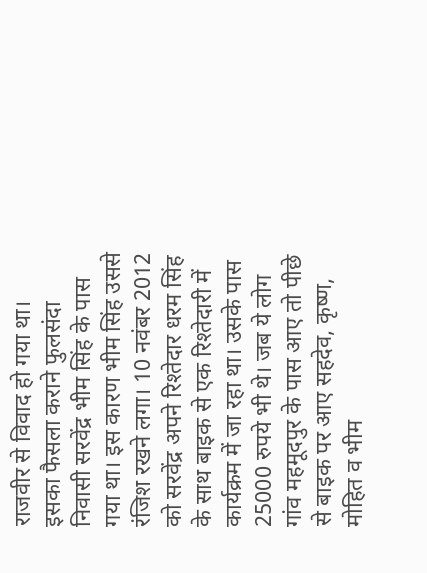राजवीर से विवाद हो गया था। इसका फैसला कराने फुलसंदा निवासी सरवेंद्र भीम सिंह के पास गया था। इस कारण भीम सिंह उससे रंजिश रखने लगा। 10 नवंबर 2012 को सरवेंद्र अपने रिश्तेदार धरम सिंह के साथ बाइक से एक रिश्तेदारी में कार्यक्रम में जा रहा था। उसके पास 25000 रुपये भी थे। जब ये लोग गांव महमूदपुर के पास आए तो पीछे से बाइक पर आए सहदेव, कृष्ण, मोहित व भीम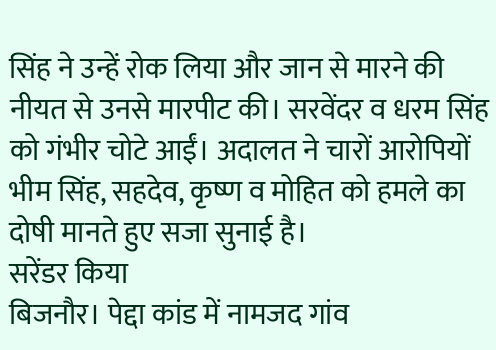सिंह ने उन्हें रोक लिया और जान से मारने की नीयत से उनसे मारपीट की। सरवेंदर व धरम सिंह को गंभीर चोटे आईं। अदालत ने चारों आरोपियों भीम सिंह, सहदेव, कृष्ण व मोहित को हमले का दोषी मानते हुए सजा सुनाई है।
सरेंडर किया
बिजनौर। पेद्दा कांड में नामजद गांव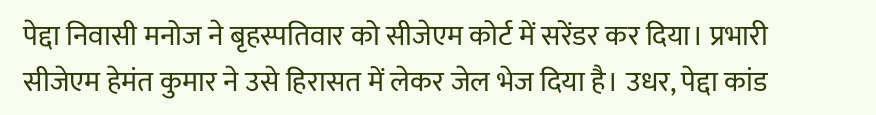पेद्दा निवासी मनोज ने बृहस्पतिवार को सीजेएम कोर्ट में सरेंडर कर दिया। प्रभारी सीजेएम हेमंत कुमार ने उसे हिरासत में लेकर जेल भेज दिया है। उधर, पेद्दा कांड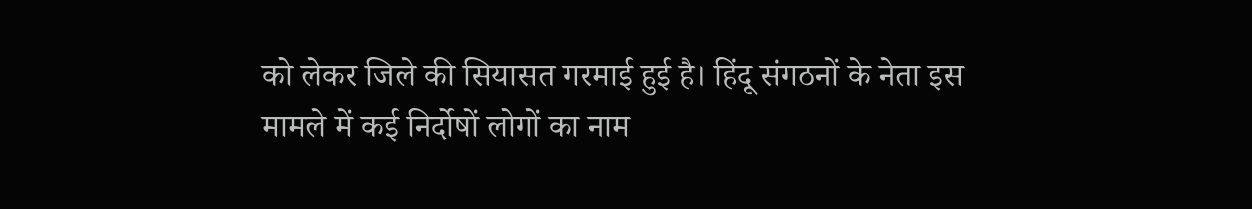को लेकर जिले की सियासत गरमाई हुई है। हिंदू संगठनों के नेता इस मामले में कई निर्दोषों लोगों का नाम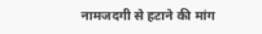नामजदगी से हटाने की मांग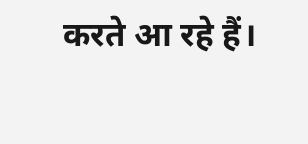करते आ रहे हैं।